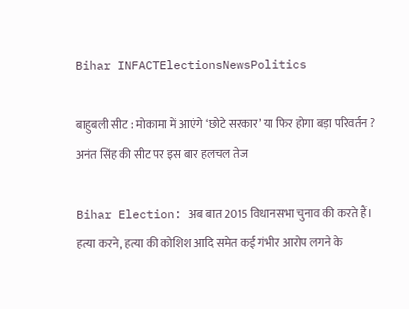Bihar INFACTElectionsNewsPolitics

बाहुबली सीट : मोकामा में आएंगे ‘छोटे सरकार’ या फिर होगा बड़ा परिवर्तन ? अनंत सिंह की सीट पर इस बार हलचल तेज

Bihar Election: अब बात 2015 विधानसभा चुनाव की करते हैं। हत्या करने, हत्या की कोशिश आदि समेत कई गंभीर आरोप लगने के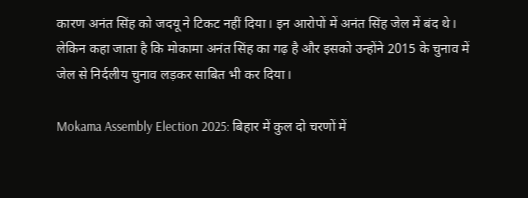कारण अनंत सिंह को जदयू ने टिकट नहीं दिया। इन आरोपों में अनंत सिंह जेल में बंद थे। लेकिन कहा जाता है कि मोकामा अनंत सिंह का गढ़ है और इसको उन्होंने 2015 के चुनाव में जेल से निर्दलीय चुनाव लड़कर साबित भी कर दिया।

Mokama Assembly Election 2025: बिहार में कुल दो चरणों में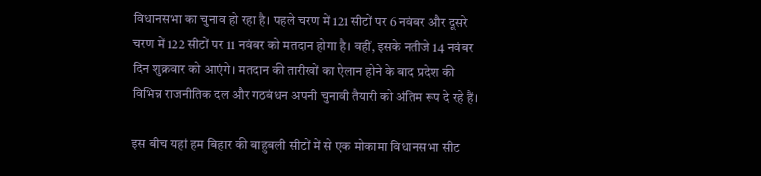विधानसभा का चुनाव हो रहा है। पहले चरण में 121 सीटों पर 6 नवंबर और दूसरे चरण में 122 सीटों पर 11 नवंबर को मतदान होगा है। वहीं, इसके नतीजे 14 नवंबर दिन शुक्रवार को आएंगे। मतदान की तारीखों का ऐलान होने के बाद प्रदेश की विभिन्न राजनीतिक दल और गठबंधन अपनी चुनावी तैयारी को अंतिम रूप दे रहे हैं।

इस बीच यहां हम बिहार की बाहुबली सीटों में से एक मोकामा विधानसभा सीट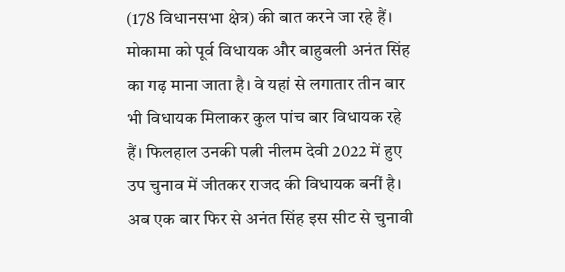(178 विधानसभा क्षेत्र) की बात करने जा रहे हैं। मोकामा को पूर्व विधायक और बाहुबली अनंत सिंह का गढ़ माना जाता है। वे यहां से लगातार तीन बार भी विधायक मिलाकर कुल पांच बार विधायक रहे हैं। फिलहाल उनकी पत्नी नीलम देवी 2022 में हुए उप चुनाव में जीतकर राजद की विधायक बनीं है। अब एक बार फिर से अनंत सिंह इस सीट से चुनावी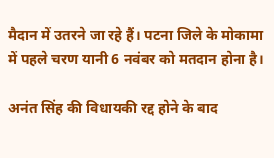मैदान में उतरने जा रहे हैं। पटना जिले के मोकामा में पहले चरण यानी 6 नवंबर को मतदान होना है।

अनंत सिंह की विधायकी रद्द होने के बाद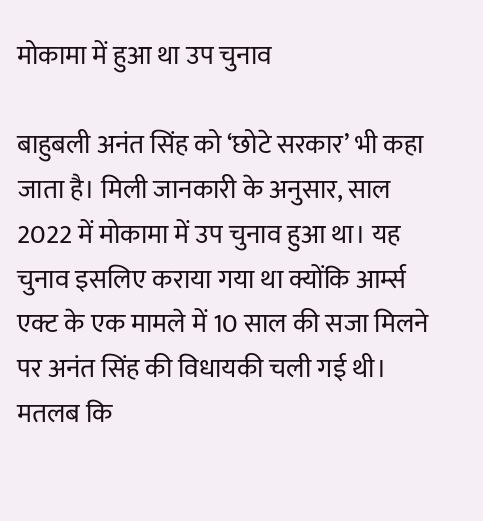मोकामा में हुआ था उप चुनाव

बाहुबली अनंत सिंह को ‘छोटे सरकार’ भी कहा जाता है। मिली जानकारी के अनुसार, साल 2022 में मोकामा में उप चुनाव हुआ था। यह चुनाव इसलिए कराया गया था क्योंकि आर्म्स एक्ट के एक मामले में 10 साल की सजा मिलने पर अनंत सिंह की विधायकी चली गई थी। मतलब कि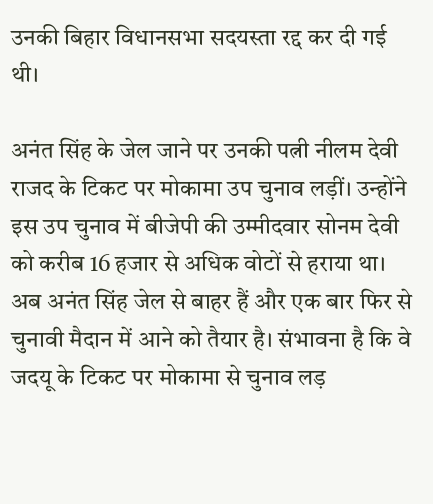उनकी बिहार विधानसभा सदयस्ता रद्द कर दी गई थी।

अनंत सिंह के जेल जाने पर उनकी पत्नी नीलम देवी राजद के टिकट पर मोकामा उप चुनाव लड़ीं। उन्होंने इस उप चुनाव में बीजेपी की उम्मीदवार सोनम देवी को करीब 16 हजार से अधिक वोटों से हराया था। अब अनंत सिंह जेल से बाहर हैं और एक बार फिर से चुनावी मैदान में आने को तैयार है। संभावना है कि वे जदयू के टिकट पर मोकामा से चुनाव लड़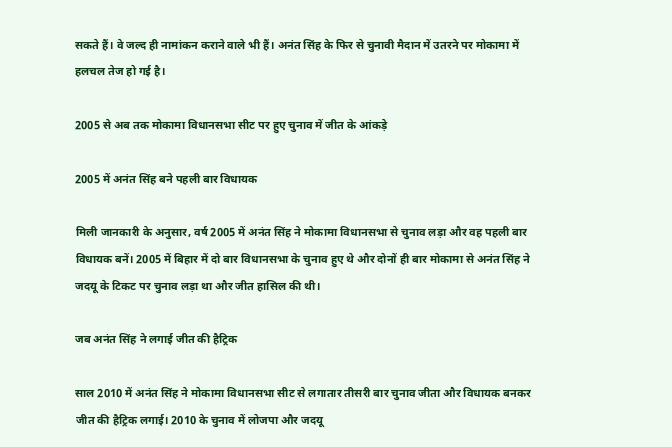सकते हैं। वे जल्द ही नामांकन कराने वाले भी हैं। अनंत सिंह के फिर से चुनावी मैदान में उतरने पर मोकामा में हलचल तेज हो गई है।

2005 से अब तक मोकामा विधानसभा सीट पर हुए चुनाव में जीत के आंकड़े

2005 में अनंत सिंह बने पहली बार विधायक

मिली जानकारी के अनुसार, वर्ष 2005 में अनंत सिंह ने मोकामा विधानसभा से चुनाव लड़ा और वह पहली बार विधायक बनें। 2005 में बिहार में दो बार विधानसभा के चुनाव हुए थे और दोनों ही बार मोकामा से अनंत सिंह ने जदयू के टिकट पर चुनाव लड़ा था और जीत हासिल की थी।

जब अनंत सिंह ने लगाई जीत की हैट्रिक

साल 2010 में अनंत सिंह ने मोकामा विधानसभा सीट से लगातार तीसरी बार चुनाव जीता और विधायक बनकर जीत की हैट्रिक लगाई। 2010 के चुनाव में लोजपा और जदयू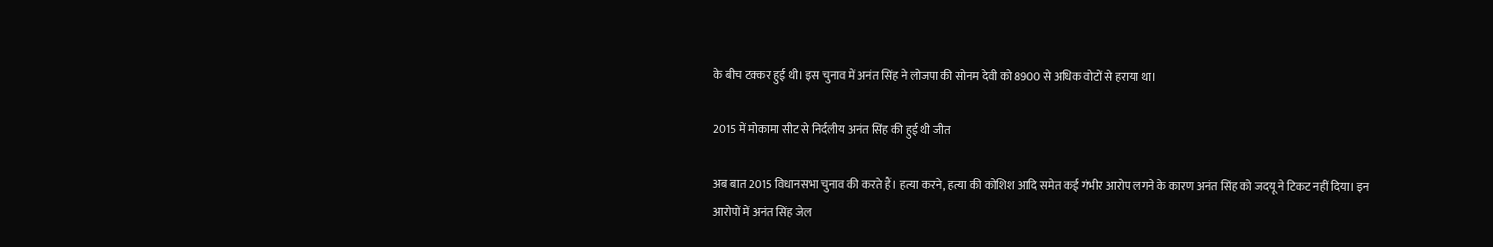के बीच टक्कर हुई थी। इस चुनाव में अनंत सिंह ने लोजपा की सोनम देवी को 8900 से अधिक वोटों से हराया था।

2015 में मोकामा सीट से निर्दलीय अनंत सिंह की हुई थी जीत

अब बात 2015 विधानसभा चुनाव की करते हैं। हत्या करने, हत्या की कोशिश आदि समेत कई गंभीर आरोप लगने के कारण अनंत सिंह को जदयू ने टिकट नहीं दिया। इन आरोपों में अनंत सिंह जेल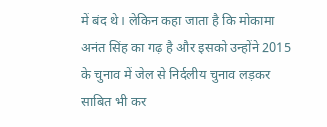में बंद थे। लेकिन कहा जाता है कि मोकामा अनंत सिंह का गढ़ है और इसको उन्होंने 2015 के चुनाव में जेल से निर्दलीय चुनाव लड़कर साबित भी कर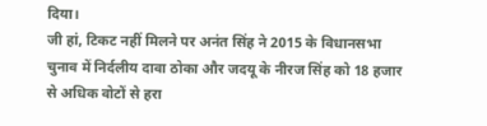दिया।
जी हां, टिकट नहीं मिलने पर अनंत सिंह ने 2015 के विधानसभा चुनाव में निर्दलीय दावा ठोका और जदयू के नीरज सिंह को 18 हजार से अधिक वोटों से हरा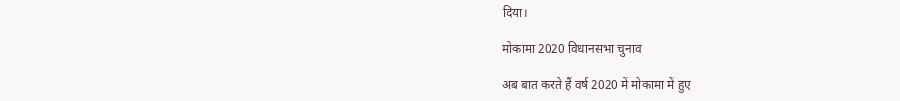दिया।

मोकामा 2020 विधानसभा चुनाव

अब बात करते हैं वर्ष 2020 में मोकामा में हुए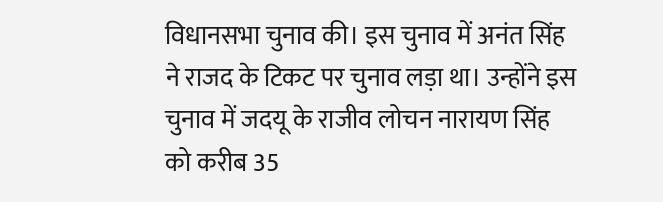विधानसभा चुनाव की। इस चुनाव में अनंत सिंह ने राजद के टिकट पर चुनाव लड़ा था। उन्होंने इस चुनाव में जदयू के राजीव लोचन नारायण सिंह को करीब 35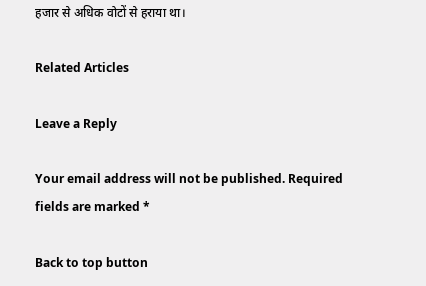हजार से अधिक वोटों से हराया था।

Related Articles

Leave a Reply

Your email address will not be published. Required fields are marked *

Back to top button